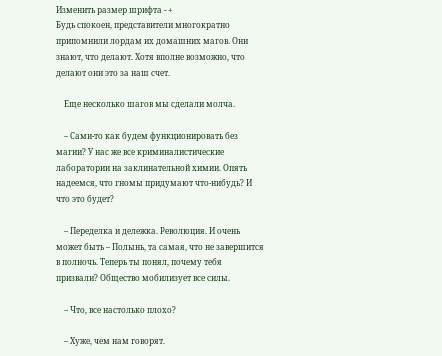Изменить размер шрифта - +
Будь спокоен, представители многократно припомнили лордам их домашних магов. Они знают, что делают. Хотя вполне возможно, что делают они это за наш счет.

    Еще несколько шагов мы сделали молча.

    – Сами-то как будем функционировать без магии? У нас же все криминалистические лаборатории на заклинательной химии. Опять надеемся, что гномы придумают что-нибудь? И что это будет?

    – Переделка и дележка. Революция. И очень может быть – Полынь, та самая, что не завершится в полночь. Теперь ты понял, почему тебя призвали? Общество мобилизует все силы.

    – Что, все настолько плохо?

    – Хуже, чем нам говорят.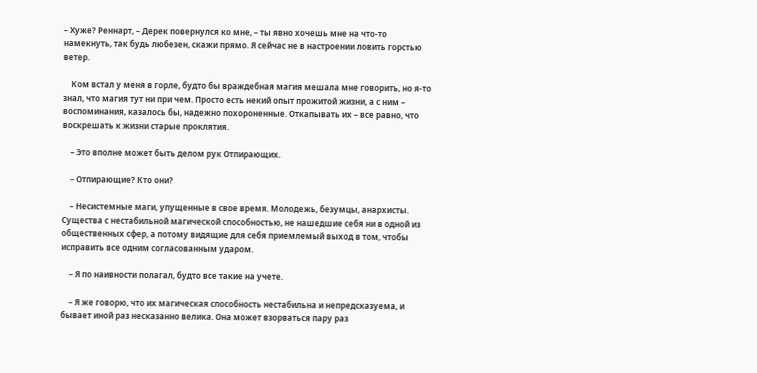– Хуже? Реннарт, – Дерек повернулся ко мне, – ты явно хочешь мне на что-то намекнуть, так будь любезен, скажи прямо. Я сейчас не в настроении ловить горстью ветер.

    Ком встал у меня в горле, будто бы враждебная магия мешала мне говорить, но я-то знал, что магия тут ни при чем. Просто есть некий опыт прожитой жизни, а с ним – воспоминания, казалось бы, надежно похороненные. Откапывать их – все равно, что воскрешать к жизни старые проклятия.

    – Это вполне может быть делом рук Отпирающих.

    – Отпирающие? Кто они?

    – Несистемные маги, упущенные в свое время. Молодежь, безумцы, анархисты. Существа с нестабильной магической способностью, не нашедшие себя ни в одной из общественных сфер, а потому видящие для себя приемлемый выход в том, чтобы исправить все одним согласованным ударом.

    – Я по наивности полагал, будто все такие на учете.

    – Я же говорю, что их магическая способность нестабильна и непредсказуема, и бывает иной раз несказанно велика. Она может взорваться пару раз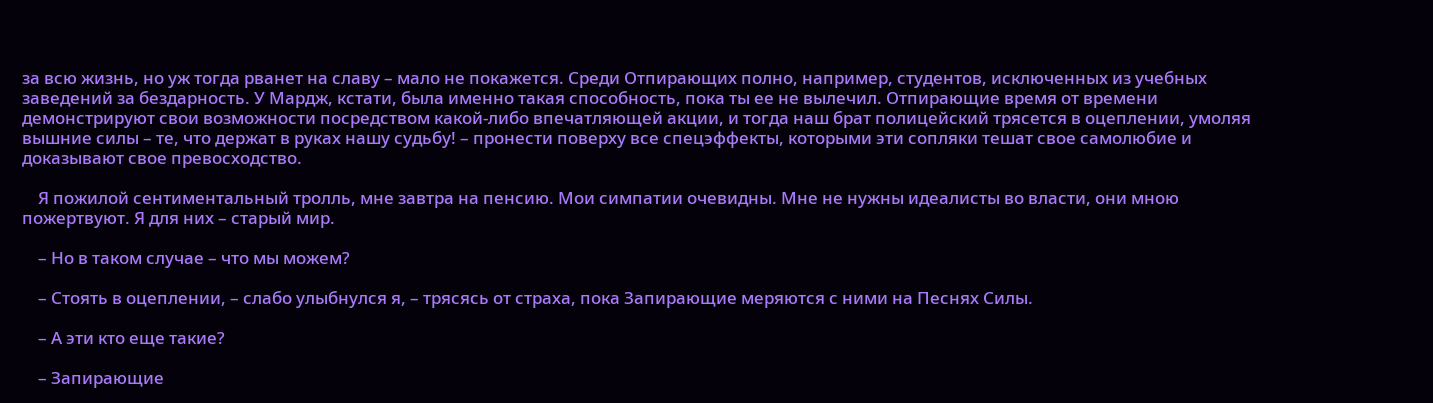за всю жизнь, но уж тогда рванет на славу – мало не покажется. Среди Отпирающих полно, например, студентов, исключенных из учебных заведений за бездарность. У Мардж, кстати, была именно такая способность, пока ты ее не вылечил. Отпирающие время от времени демонстрируют свои возможности посредством какой-либо впечатляющей акции, и тогда наш брат полицейский трясется в оцеплении, умоляя вышние силы – те, что держат в руках нашу судьбу! – пронести поверху все спецэффекты, которыми эти сопляки тешат свое самолюбие и доказывают свое превосходство.

    Я пожилой сентиментальный тролль, мне завтра на пенсию. Мои симпатии очевидны. Мне не нужны идеалисты во власти, они мною пожертвуют. Я для них – старый мир.

    – Но в таком случае – что мы можем?

    – Стоять в оцеплении, – слабо улыбнулся я, – трясясь от страха, пока Запирающие меряются с ними на Песнях Силы.

    – А эти кто еще такие?

    – Запирающие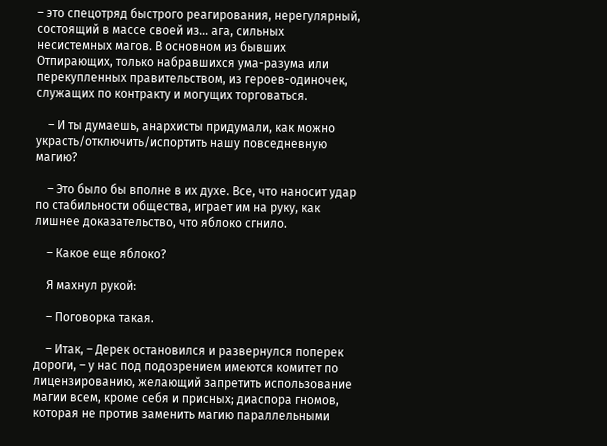– это спецотряд быстрого реагирования, нерегулярный, состоящий в массе своей из… ага, сильных несистемных магов. В основном из бывших Отпирающих, только набравшихся ума-разума или перекупленных правительством, из героев-одиночек, служащих по контракту и могущих торговаться.

    – И ты думаешь, анархисты придумали, как можно украсть/отключить/испортить нашу повседневную магию?

    – Это было бы вполне в их духе. Все, что наносит удар по стабильности общества, играет им на руку, как лишнее доказательство, что яблоко сгнило.

    – Какое еще яблоко?

    Я махнул рукой:

    – Поговорка такая.

    – Итак, – Дерек остановился и развернулся поперек дороги, – у нас под подозрением имеются комитет по лицензированию, желающий запретить использование магии всем, кроме себя и присных; диаспора гномов, которая не против заменить магию параллельными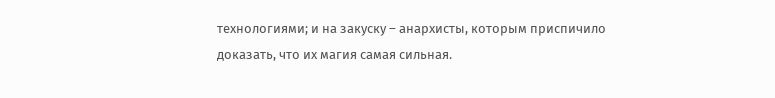технологиями; и на закуску – анархисты, которым приспичило доказать, что их магия самая сильная.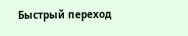Быстрый переход